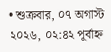• শুক্রবার, ০৭ অগাস্ট ২০২৬, ০২:৪২ পূর্বাহ্ন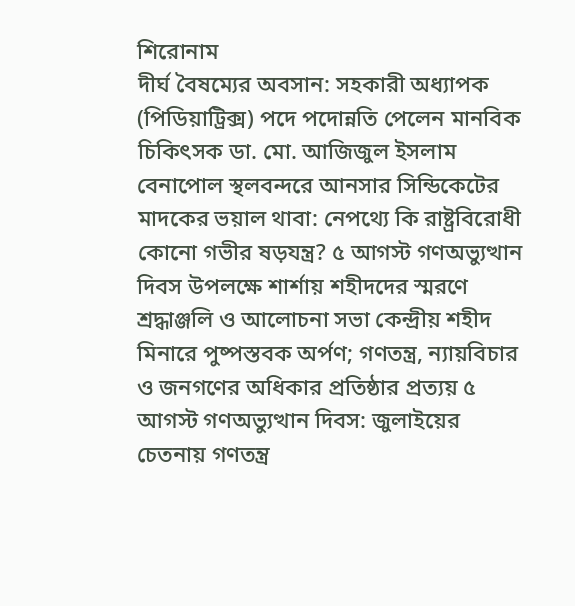শিরোনাম
দীর্ঘ বৈষম্যের অবসান: সহকারী অধ্যাপক (পিডিয়াট্রিক্স) পদে পদোন্নতি পেলেন মানবিক চিকিৎসক ডা. মো. আজিজুল ইসলাম বেনাপোল স্থলবন্দরে আনসার সিন্ডিকেটের মাদকের ভয়াল থাবা: নেপথ্যে কি রাষ্ট্রবিরোধী কোনো গভীর ষড়যন্ত্র? ৫ আগস্ট গণঅভ্যুত্থান দিবস উপলক্ষে শার্শায় শহীদদের স্মরণে শ্রদ্ধাঞ্জলি ও আলোচনা সভা কেন্দ্রীয় শহীদ মিনারে পুষ্পস্তবক অর্পণ; গণতন্ত্র, ন্যায়বিচার ও জনগণের অধিকার প্রতিষ্ঠার প্রত্যয় ৫ আগস্ট গণঅভ্যুত্থান দিবস: জুলাইয়ের চেতনায় গণতন্ত্র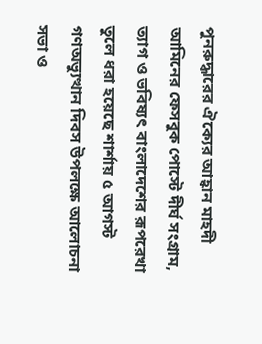পুনরুদ্ধারের ঐক্যের আহ্বান মাহদী আমিনের ফেসবুক পোস্টে দীর্ঘ সংগ্রাম, ত্যাগ ও ভবিষ্যৎ বাংলাদেশের রূপরেখা তুলে ধরা হয়েছে শার্শায় ৫ আগস্ট গণঅভ্যুত্থান দিবস উপলক্ষে আলোচনা সভা ও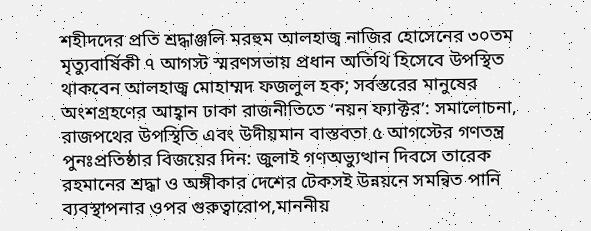শহীদদের প্রতি শ্রদ্ধাঞ্জলি মরহুম আলহাজ্ব নাজির হোসেনের ৩০তম মৃত্যুবার্ষিকী ৭ আগস্ট স্মরণসভায় প্রধান অতিথি হিসেবে উপস্থিত থাকবেন আলহাজ্ব মোহাম্মদ ফজলুল হক; সর্বস্তরের মানুষের অংশগ্রহণের আহ্বান ঢাকা রাজনীতিতে ‘নয়ন ফ্যাক্টর’: সমালোচনা, রাজপথের উপস্থিতি এবং উদীয়মান বাস্তবতা ৫ আগস্টের গণতন্ত্র পুনঃপ্রতিষ্ঠার বিজয়ের দিন: জুলাই গণঅভ্যুত্থান দিবসে তারেক রহমানের শ্রদ্ধা ও অঙ্গীকার দেশের টেকসই উন্নয়নে সমন্বিত পানি ব্যবস্থাপনার ওপর গুরুত্বারোপ,মাননীয়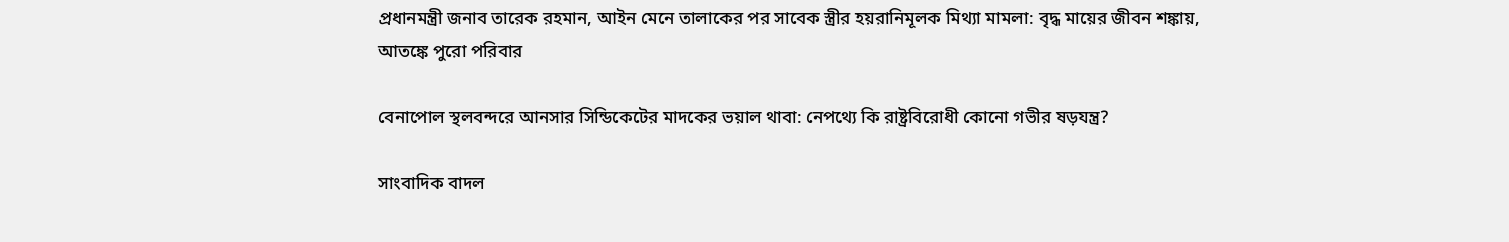প্রধানমন্ত্রী জনাব তারেক রহমান, আইন মেনে তালাকের পর সাবেক স্ত্রীর হয়রানিমূলক মিথ্যা মামলা: বৃদ্ধ মায়ের জীবন শঙ্কায়, আতঙ্কে পুরো পরিবার

বেনাপোল স্থলবন্দরে আনসার সিন্ডিকেটের মাদকের ভয়াল থাবা: নেপথ্যে কি রাষ্ট্রবিরোধী কোনো গভীর ষড়যন্ত্র?

সাংবাদিক বাদল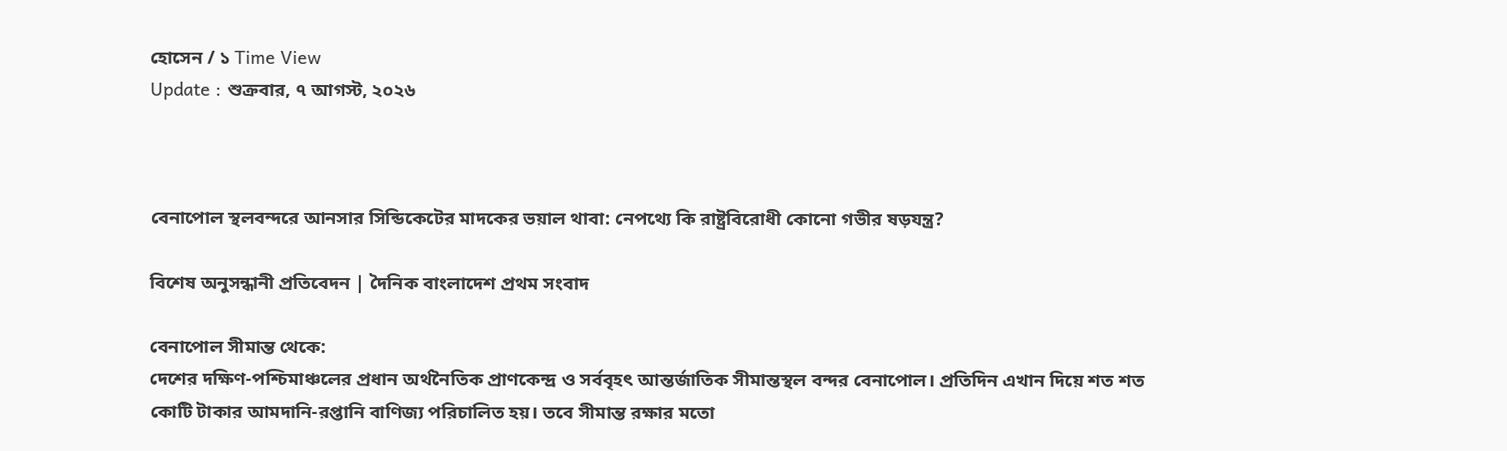হোসেন / ১ Time View
Update : শুক্রবার, ৭ আগস্ট, ২০২৬



বেনাপোল স্থলবন্দরে আনসার সিন্ডিকেটের মাদকের ভয়াল থাবা: নেপথ্যে কি রাষ্ট্রবিরোধী কোনো গভীর ষড়যন্ত্র?

বিশেষ অনুসন্ধানী প্রতিবেদন | দৈনিক বাংলাদেশ প্রথম সংবাদ

বেনাপোল সীমান্ত থেকে:
দেশের দক্ষিণ-পশ্চিমাঞ্চলের প্রধান অর্থনৈতিক প্রাণকেন্দ্র ও সর্ববৃহৎ আন্তর্জাতিক সীমান্তস্থল বন্দর বেনাপোল। প্রতিদিন এখান দিয়ে শত শত কোটি টাকার আমদানি-রপ্তানি বাণিজ্য পরিচালিত হয়। তবে সীমান্ত রক্ষার মতো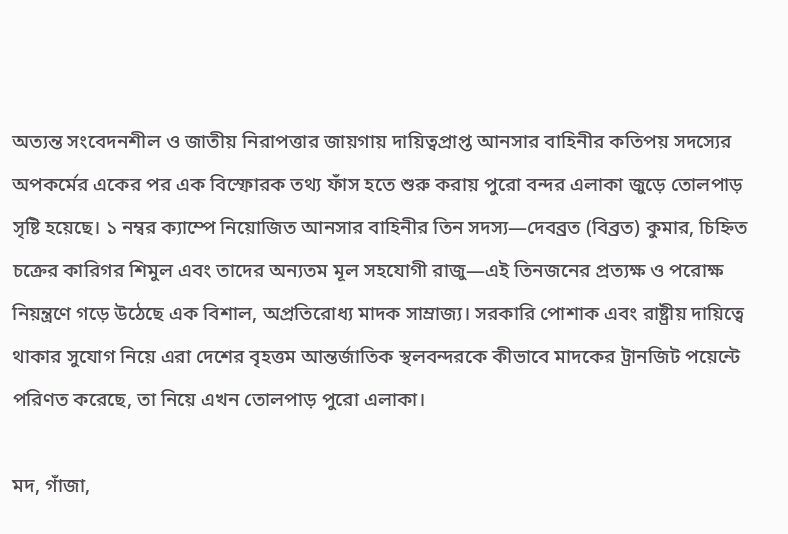অত্যন্ত সংবেদনশীল ও জাতীয় নিরাপত্তার জায়গায় দায়িত্বপ্রাপ্ত আনসার বাহিনীর কতিপয় সদস্যের অপকর্মের একের পর এক বিস্ফোরক তথ্য ফাঁস হতে শুরু করায় পুরো বন্দর এলাকা জুড়ে তোলপাড় সৃষ্টি হয়েছে। ১ নম্বর ক্যাম্পে নিয়োজিত আনসার বাহিনীর তিন সদস্য—দেবব্রত (বিব্রত) কুমার, চিহ্নিত চক্রের কারিগর শিমুল এবং তাদের অন্যতম মূল সহযোগী রাজু—এই তিনজনের প্রত্যক্ষ ও পরোক্ষ নিয়ন্ত্রণে গড়ে উঠেছে এক বিশাল, অপ্রতিরোধ্য মাদক সাম্রাজ্য। সরকারি পোশাক এবং রাষ্ট্রীয় দায়িত্বে থাকার সুযোগ নিয়ে এরা দেশের বৃহত্তম আন্তর্জাতিক স্থলবন্দরকে কীভাবে মাদকের ট্রানজিট পয়েন্টে পরিণত করেছে, তা নিয়ে এখন তোলপাড় পুরো এলাকা।

মদ, গাঁজা,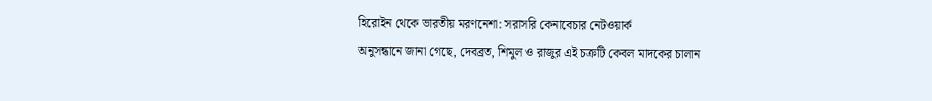হিরোইন থেকে ভারতীয় মরণনেশা: সরাসরি কেনাবেচার নেটওয়ার্ক
অনুসন্ধানে জানা গেছে, দেবব্রত, শিমুল ও রাজুর এই চক্রটি কেবল মাদকের চালান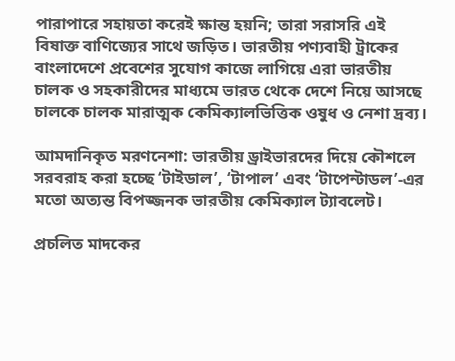পারাপারে সহায়তা করেই ক্ষান্ত হয়নি; তারা সরাসরি এই বিষাক্ত বাণিজ্যের সাথে জড়িত। ভারতীয় পণ্যবাহী ট্রাকের বাংলাদেশে প্রবেশের সুযোগ কাজে লাগিয়ে এরা ভারতীয় চালক ও সহকারীদের মাধ্যমে ভারত থেকে দেশে নিয়ে আসছে চালকে চালক মারাত্মক কেমিক্যালভিত্তিক ওষুধ ও নেশা দ্রব্য।

আমদানিকৃত মরণনেশা: ভারতীয় ড্রাইভারদের দিয়ে কৌশলে সরবরাহ করা হচ্ছে ‘টাইডাল’, ‘টাপাল’ এবং ‘টাপেন্টাডল’-এর মতো অত্যন্ত বিপজ্জনক ভারতীয় কেমিক্যাল ট্যাবলেট।

প্রচলিত মাদকের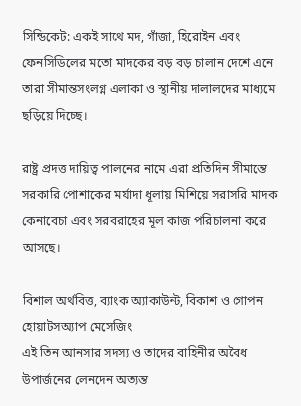সিন্ডিকেট: একই সাথে মদ, গাঁজা, হিরোইন এবং ফেনসিডিলের মতো মাদকের বড় বড় চালান দেশে এনে তারা সীমান্তসংলগ্ন এলাকা ও স্থানীয় দালালদের মাধ্যমে ছড়িয়ে দিচ্ছে।

রাষ্ট্র প্রদত্ত দায়িত্ব পালনের নামে এরা প্রতিদিন সীমান্তে সরকারি পোশাকের মর্যাদা ধূলায় মিশিয়ে সরাসরি মাদক কেনাবেচা এবং সরবরাহের মূল কাজ পরিচালনা করে আসছে।

বিশাল অর্থবিত্ত, ব্যাংক অ্যাকাউন্ট, বিকাশ ও গোপন হোয়াটসঅ্যাপ মেসেজিং
এই তিন আনসার সদস্য ও তাদের বাহিনীর অবৈধ উপার্জনের লেনদেন অত্যন্ত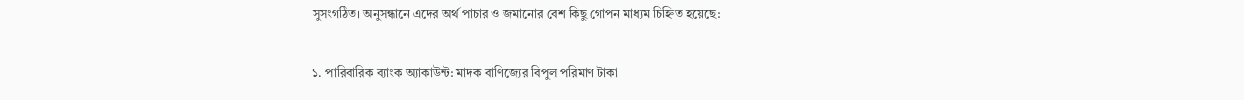সুসংগঠিত। অনুসন্ধানে এদের অর্থ পাচার ও জমানোর বেশ কিছু গোপন মাধ্যম চিহ্নিত হয়েছে:

১. পারিবারিক ব্যাংক অ্যাকাউন্ট: মাদক বাণিজ্যের বিপুল পরিমাণ টাকা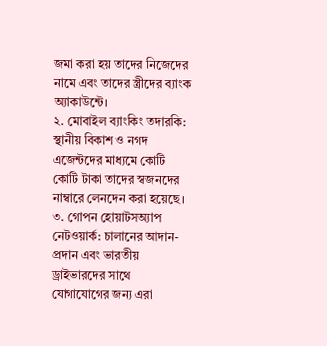জমা করা হয় তাদের নিজেদের নামে এবং তাদের স্ত্রীদের ব্যাংক অ্যাকাউন্টে।
২. মোবাইল ব্যাংকিং তদারকি: স্থানীয় বিকাশ ও নগদ এজেন্টদের মাধ্যমে কোটি কোটি টাকা তাদের স্বজনদের নাম্বারে লেনদেন করা হয়েছে।
৩. গোপন হোয়াটসঅ্যাপ নেটওয়ার্ক: চালানের আদান-প্রদান এবং ভারতীয় ড্রাইভারদের সাথে যোগাযোগের জন্য এরা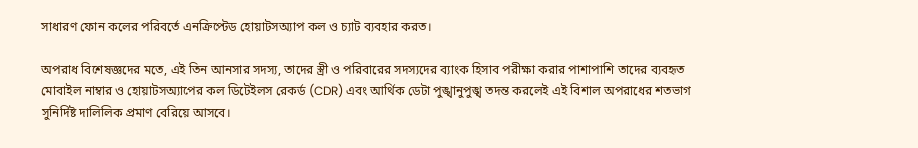সাধারণ ফোন কলের পরিবর্তে এনক্রিপ্টেড হোয়াটসঅ্যাপ কল ও চ্যাট ব্যবহার করত।

অপরাধ বিশেষজ্ঞদের মতে, এই তিন আনসার সদস্য, তাদের স্ত্রী ও পরিবারের সদস্যদের ব্যাংক হিসাব পরীক্ষা করার পাশাপাশি তাদের ব্যবহৃত মোবাইল নাম্বার ও হোয়াটসঅ্যাপের কল ডিটেইলস রেকর্ড (CDR) এবং আর্থিক ডেটা পুঙ্খানুপুঙ্খ তদন্ত করলেই এই বিশাল অপরাধের শতভাগ সুনির্দিষ্ট দালিলিক প্রমাণ বেরিয়ে আসবে।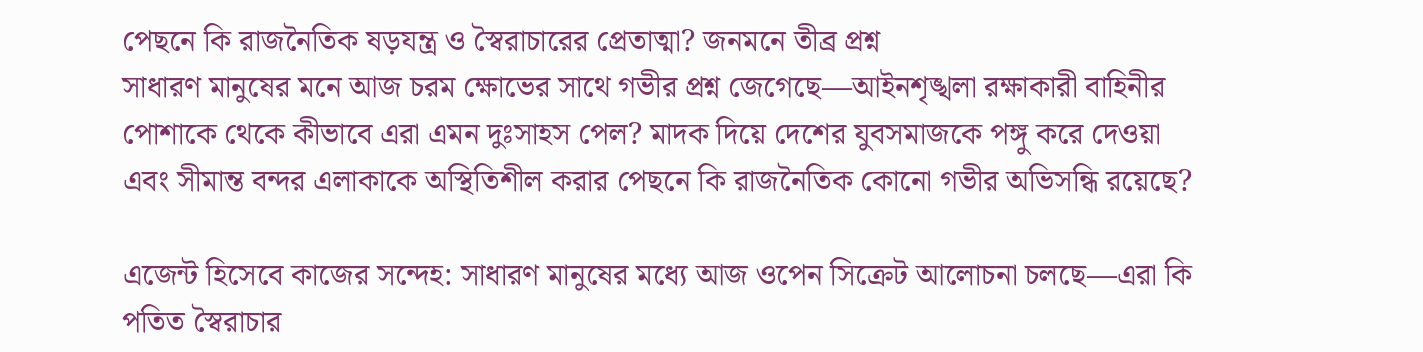পেছনে কি রাজনৈতিক ষড়যন্ত্র ও স্বৈরাচারের প্রেতাত্মা? জনমনে তীব্র প্রশ্ন
সাধারণ মানুষের মনে আজ চরম ক্ষোভের সাথে গভীর প্রশ্ন জেগেছে—আইনশৃঙ্খলা রক্ষাকারী বাহিনীর পোশাকে থেকে কীভাবে এরা এমন দুঃসাহস পেল? মাদক দিয়ে দেশের যুবসমাজকে পঙ্গু করে দেওয়া এবং সীমান্ত বন্দর এলাকাকে অস্থিতিশীল করার পেছনে কি রাজনৈতিক কোনো গভীর অভিসন্ধি রয়েছে?

এজেন্ট হিসেবে কাজের সন্দেহ: সাধারণ মানুষের মধ্যে আজ ওপেন সিক্রেট আলোচনা চলছে—এরা কি পতিত স্বৈরাচার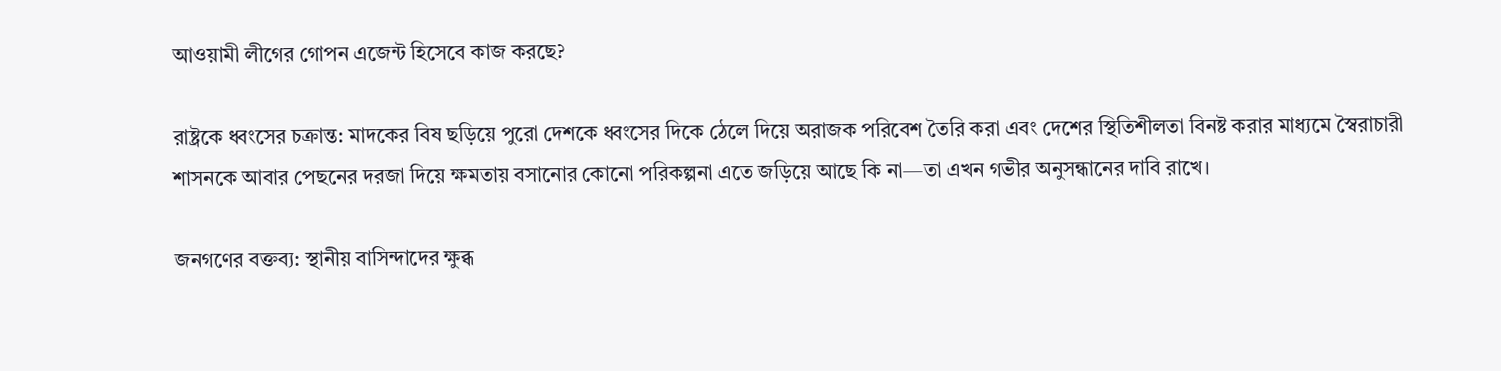আওয়ামী লীগের গোপন এজেন্ট হিসেবে কাজ করছে?

রাষ্ট্রকে ধ্বংসের চক্রান্ত: মাদকের বিষ ছড়িয়ে পুরো দেশকে ধ্বংসের দিকে ঠেলে দিয়ে অরাজক পরিবেশ তৈরি করা এবং দেশের স্থিতিশীলতা বিনষ্ট করার মাধ্যমে স্বৈরাচারী শাসনকে আবার পেছনের দরজা দিয়ে ক্ষমতায় বসানোর কোনো পরিকল্পনা এতে জড়িয়ে আছে কি না—তা এখন গভীর অনুসন্ধানের দাবি রাখে।

জনগণের বক্তব্য: স্থানীয় বাসিন্দাদের ক্ষুব্ধ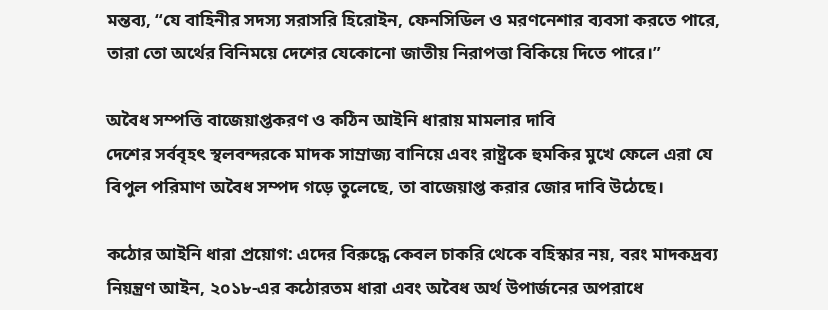মন্তব্য, “যে বাহিনীর সদস্য সরাসরি হিরোইন, ফেনসিডিল ও মরণনেশার ব্যবসা করতে পারে, তারা তো অর্থের বিনিময়ে দেশের যেকোনো জাতীয় নিরাপত্তা বিকিয়ে দিতে পারে।”

অবৈধ সম্পত্তি বাজেয়াপ্তকরণ ও কঠিন আইনি ধারায় মামলার দাবি
দেশের সর্ববৃহৎ স্থলবন্দরকে মাদক সাম্রাজ্য বানিয়ে এবং রাষ্ট্রকে হুমকির মুখে ফেলে এরা যে বিপুল পরিমাণ অবৈধ সম্পদ গড়ে তুলেছে, তা বাজেয়াপ্ত করার জোর দাবি উঠেছে।

কঠোর আইনি ধারা প্রয়োগ: এদের বিরুদ্ধে কেবল চাকরি থেকে বহিস্কার নয়, বরং মাদকদ্রব্য নিয়ন্ত্রণ আইন, ২০১৮-এর কঠোরতম ধারা এবং অবৈধ অর্থ উপার্জনের অপরাধে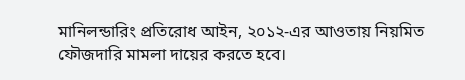মানিলন্ডারিং প্রতিরোধ আইন, ২০১২-এর আওতায় নিয়মিত ফৌজদারি মামলা দায়ের করতে হবে।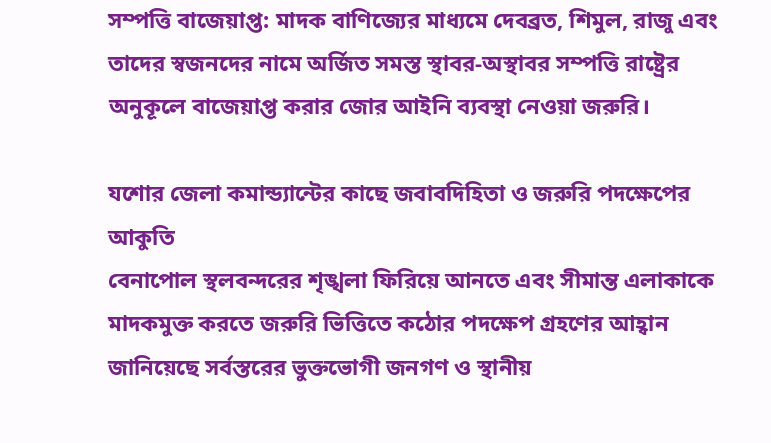সম্পত্তি বাজেয়াপ্ত: মাদক বাণিজ্যের মাধ্যমে দেবব্রত, শিমুল, রাজু এবং তাদের স্বজনদের নামে অর্জিত সমস্ত স্থাবর-অস্থাবর সম্পত্তি রাষ্ট্রের অনুকূলে বাজেয়াপ্ত করার জোর আইনি ব্যবস্থা নেওয়া জরুরি।

যশোর জেলা কমান্ড্যান্টের কাছে জবাবদিহিতা ও জরুরি পদক্ষেপের আকুতি
বেনাপোল স্থলবন্দরের শৃঙ্খলা ফিরিয়ে আনতে এবং সীমান্ত এলাকাকে মাদকমুক্ত করতে জরুরি ভিত্তিতে কঠোর পদক্ষেপ গ্রহণের আহ্বান জানিয়েছে সর্বস্তরের ভুক্তভোগী জনগণ ও স্থানীয়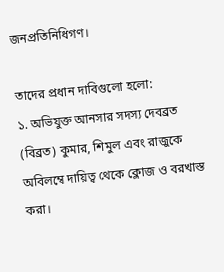জনপ্রতিনিধিগণ।

তাদের প্রধান দাবিগুলো হলো:
১. অভিযুক্ত আনসার সদস্য দেবব্রত (বিব্রত) কুমার, শিমুল এবং রাজুকে অবিলম্বে দায়িত্ব থেকে ক্লোজ ও বরখাস্ত করা।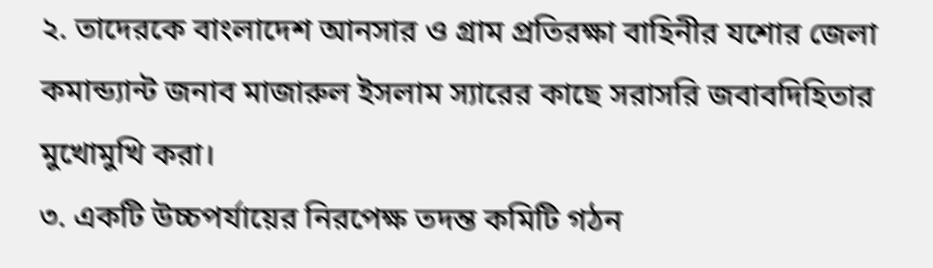২. তাদেরকে বাংলাদেশ আনসার ও গ্রাম প্রতিরক্ষা বাহিনীর যশোর জেলা কমান্ড্যান্ট জনাব মাজারুল ইসলাম স্যারের কাছে সরাসরি জবাবদিহিতার মুখোমুখি করা।
৩. একটি উচ্চপর্যায়ের নিরপেক্ষ তদন্ত কমিটি গঠন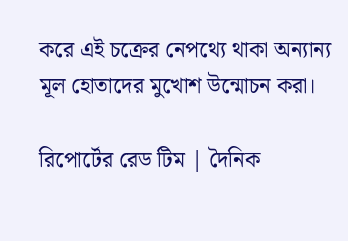করে এই চক্রের নেপথ্যে থাকা অন্যান্য মূল হোতাদের মুখোশ উন্মোচন করা।

রিপোর্টের রেড টিম | দৈনিক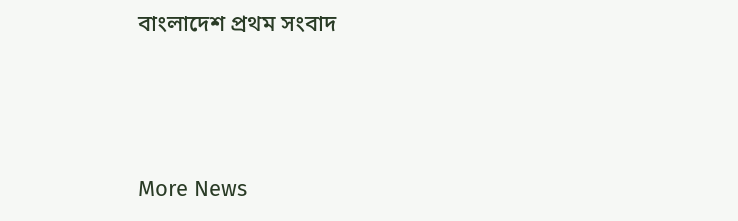বাংলাদেশ প্রথম সংবাদ




More News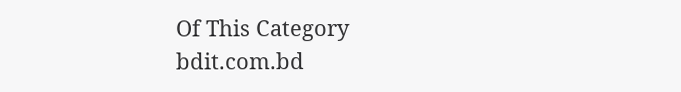Of This Category
bdit.com.bd